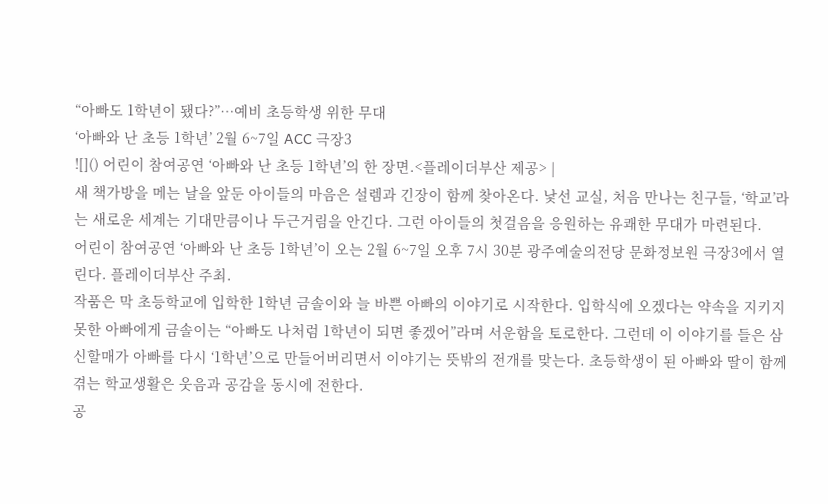“아빠도 1학년이 됐다?”…예비 초등학생 위한 무대
‘아빠와 난 초등 1학년’ 2월 6~7일 ACC 극장3
![]() 어린이 참여공연 ‘아빠와 난 초등 1학년’의 한 장면.<플레이더부산 제공> |
새 책가방을 메는 날을 앞둔 아이들의 마음은 설렘과 긴장이 함께 찾아온다. 낯선 교실, 처음 만나는 친구들, ‘학교’라는 새로운 세계는 기대만큼이나 두근거림을 안긴다. 그런 아이들의 첫걸음을 응원하는 유쾌한 무대가 마련된다.
어린이 참여공연 ‘아빠와 난 초등 1학년’이 오는 2월 6~7일 오후 7시 30분 광주예술의전당 문화정보원 극장3에서 열린다. 플레이더부산 주최.
작품은 막 초등학교에 입학한 1학년 금솔이와 늘 바쁜 아빠의 이야기로 시작한다. 입학식에 오겠다는 약속을 지키지 못한 아빠에게 금솔이는 “아빠도 나처럼 1학년이 되면 좋겠어”라며 서운함을 토로한다. 그런데 이 이야기를 들은 삼신할매가 아빠를 다시 ‘1학년’으로 만들어버리면서 이야기는 뜻밖의 전개를 맞는다. 초등학생이 된 아빠와 딸이 함께 겪는 학교생활은 웃음과 공감을 동시에 전한다.
공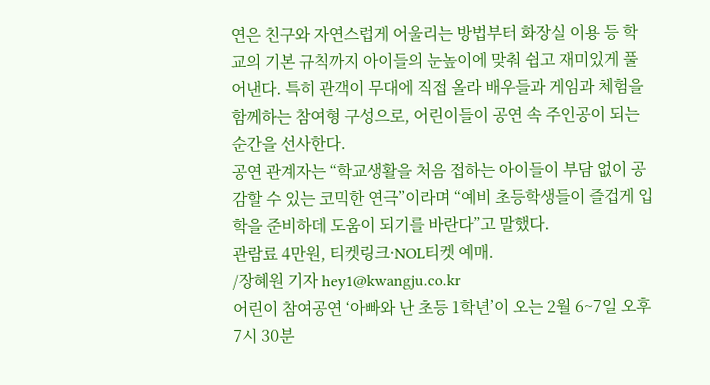연은 친구와 자연스럽게 어울리는 방법부터 화장실 이용 등 학교의 기본 규칙까지 아이들의 눈높이에 맞춰 쉽고 재미있게 풀어낸다. 특히 관객이 무대에 직접 올라 배우들과 게임과 체험을 함께하는 참여형 구성으로, 어린이들이 공연 속 주인공이 되는 순간을 선사한다.
공연 관계자는 “학교생활을 처음 접하는 아이들이 부담 없이 공감할 수 있는 코믹한 연극”이라며 “예비 초등학생들이 즐겁게 입학을 준비하데 도움이 되기를 바란다”고 말했다.
관람료 4만원, 티켓링크·NOL티켓 예매.
/장혜원 기자 hey1@kwangju.co.kr
어린이 참여공연 ‘아빠와 난 초등 1학년’이 오는 2월 6~7일 오후 7시 30분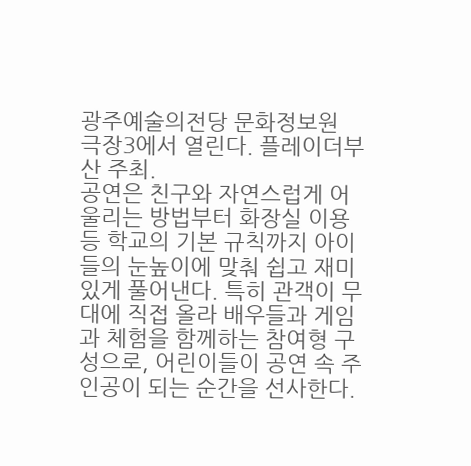광주예술의전당 문화정보원 극장3에서 열린다. 플레이더부산 주최.
공연은 친구와 자연스럽게 어울리는 방법부터 화장실 이용 등 학교의 기본 규칙까지 아이들의 눈높이에 맞춰 쉽고 재미있게 풀어낸다. 특히 관객이 무대에 직접 올라 배우들과 게임과 체험을 함께하는 참여형 구성으로, 어린이들이 공연 속 주인공이 되는 순간을 선사한다.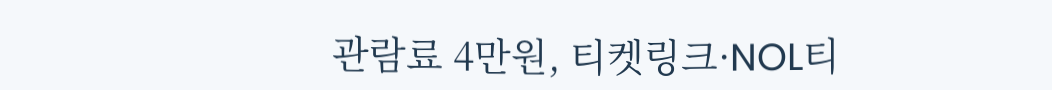관람료 4만원, 티켓링크·NOL티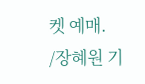켓 예매.
/장혜원 기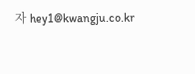자 hey1@kwangju.co.kr